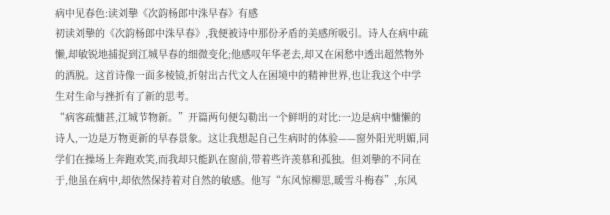病中见春色:读刘摰《次韵杨郎中洙早春》有感
初读刘摰的《次韵杨郎中洙早春》,我便被诗中那份矛盾的美感所吸引。诗人在病中疏懒,却敏锐地捕捉到江城早春的细微变化;他感叹年华老去,却又在闲愁中透出超然物外的洒脱。这首诗像一面多棱镜,折射出古代文人在困境中的精神世界,也让我这个中学生对生命与挫折有了新的思考。
“病客疏慵甚,江城节物新。”开篇两句便勾勒出一个鲜明的对比:一边是病中慵懒的诗人,一边是万物更新的早春景象。这让我想起自己生病时的体验——窗外阳光明媚,同学们在操场上奔跑欢笑,而我却只能趴在窗前,带着些许羡慕和孤独。但刘摰的不同在于,他虽在病中,却依然保持着对自然的敏感。他写“东风惊柳思,暖雪斗梅春”,东风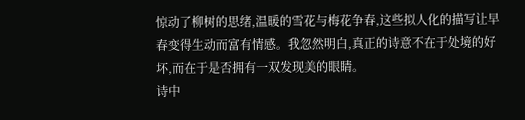惊动了柳树的思绪,温暖的雪花与梅花争春,这些拟人化的描写让早春变得生动而富有情感。我忽然明白,真正的诗意不在于处境的好坏,而在于是否拥有一双发现美的眼睛。
诗中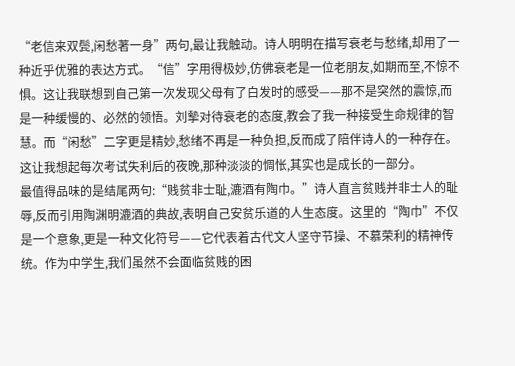“老信来双鬓,闲愁著一身”两句,最让我触动。诗人明明在描写衰老与愁绪,却用了一种近乎优雅的表达方式。“信”字用得极妙,仿佛衰老是一位老朋友,如期而至,不惊不惧。这让我联想到自己第一次发现父母有了白发时的感受——那不是突然的震惊,而是一种缓慢的、必然的领悟。刘摰对待衰老的态度,教会了我一种接受生命规律的智慧。而“闲愁”二字更是精妙,愁绪不再是一种负担,反而成了陪伴诗人的一种存在。这让我想起每次考试失利后的夜晚,那种淡淡的惆怅,其实也是成长的一部分。
最值得品味的是结尾两句:“贱贫非士耻,漉酒有陶巾。”诗人直言贫贱并非士人的耻辱,反而引用陶渊明漉酒的典故,表明自己安贫乐道的人生态度。这里的“陶巾”不仅是一个意象,更是一种文化符号——它代表着古代文人坚守节操、不慕荣利的精神传统。作为中学生,我们虽然不会面临贫贱的困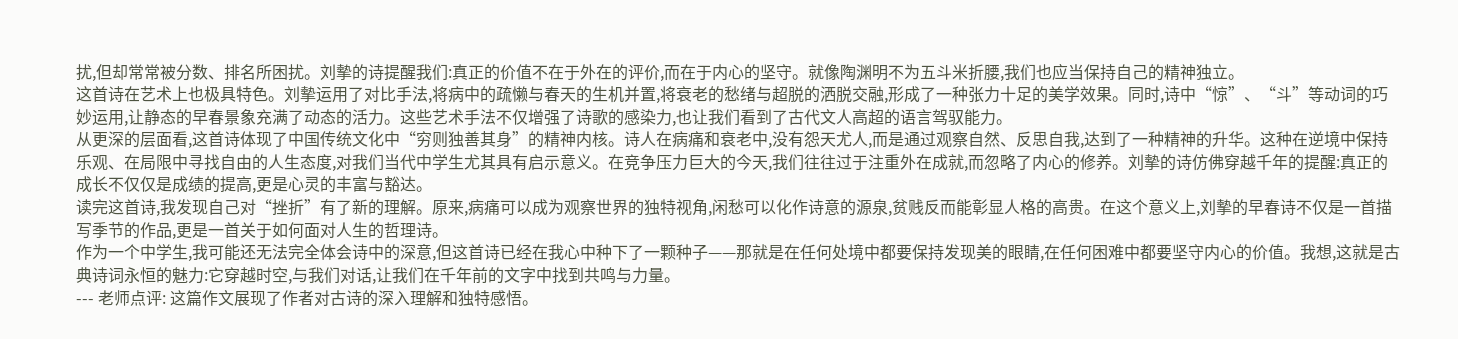扰,但却常常被分数、排名所困扰。刘摰的诗提醒我们:真正的价值不在于外在的评价,而在于内心的坚守。就像陶渊明不为五斗米折腰,我们也应当保持自己的精神独立。
这首诗在艺术上也极具特色。刘摰运用了对比手法,将病中的疏懒与春天的生机并置,将衰老的愁绪与超脱的洒脱交融,形成了一种张力十足的美学效果。同时,诗中“惊”、“斗”等动词的巧妙运用,让静态的早春景象充满了动态的活力。这些艺术手法不仅增强了诗歌的感染力,也让我们看到了古代文人高超的语言驾驭能力。
从更深的层面看,这首诗体现了中国传统文化中“穷则独善其身”的精神内核。诗人在病痛和衰老中,没有怨天尤人,而是通过观察自然、反思自我,达到了一种精神的升华。这种在逆境中保持乐观、在局限中寻找自由的人生态度,对我们当代中学生尤其具有启示意义。在竞争压力巨大的今天,我们往往过于注重外在成就,而忽略了内心的修养。刘摰的诗仿佛穿越千年的提醒:真正的成长不仅仅是成绩的提高,更是心灵的丰富与豁达。
读完这首诗,我发现自己对“挫折”有了新的理解。原来,病痛可以成为观察世界的独特视角,闲愁可以化作诗意的源泉,贫贱反而能彰显人格的高贵。在这个意义上,刘摰的早春诗不仅是一首描写季节的作品,更是一首关于如何面对人生的哲理诗。
作为一个中学生,我可能还无法完全体会诗中的深意,但这首诗已经在我心中种下了一颗种子——那就是在任何处境中都要保持发现美的眼睛,在任何困难中都要坚守内心的价值。我想,这就是古典诗词永恒的魅力:它穿越时空,与我们对话,让我们在千年前的文字中找到共鸣与力量。
--- 老师点评: 这篇作文展现了作者对古诗的深入理解和独特感悟。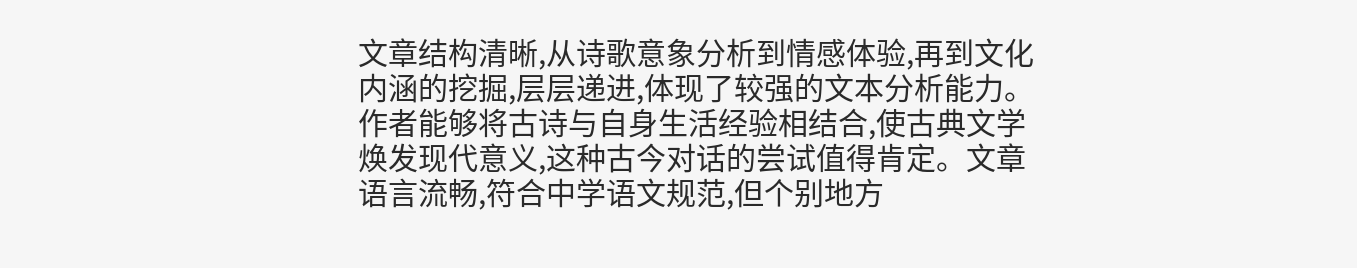文章结构清晰,从诗歌意象分析到情感体验,再到文化内涵的挖掘,层层递进,体现了较强的文本分析能力。作者能够将古诗与自身生活经验相结合,使古典文学焕发现代意义,这种古今对话的尝试值得肯定。文章语言流畅,符合中学语文规范,但个别地方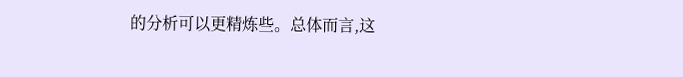的分析可以更精炼些。总体而言,这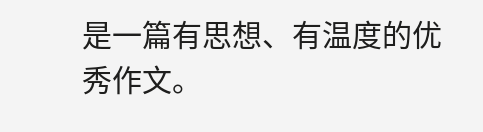是一篇有思想、有温度的优秀作文。